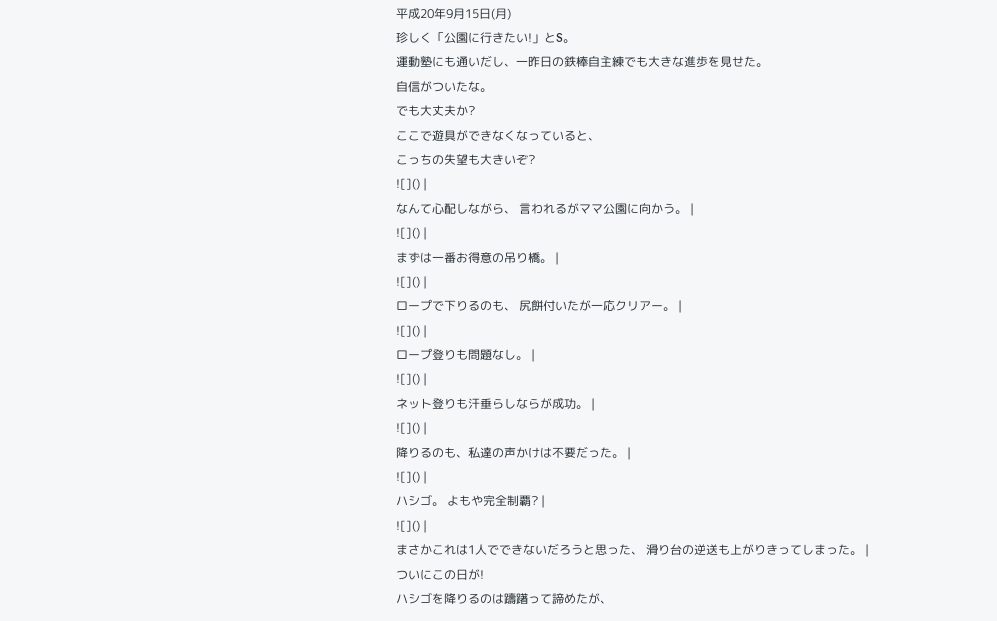平成20年9月15日(月)
珍しく「公園に行きたい!」とS。
運動塾にも通いだし、一昨日の鉄棒自主練でも大きな進歩を見せた。
自信がついたな。
でも大丈夫か?
ここで遊具ができなくなっていると、
こっちの失望も大きいぞ?
![]() |
なんて心配しながら、 言われるがママ公園に向かう。 |
![]() |
まずは一番お得意の吊り橋。 |
![]() |
ロープで下りるのも、 尻餅付いたが一応クリアー。 |
![]() |
ロープ登りも問題なし。 |
![]() |
ネット登りも汗垂らしならが成功。 |
![]() |
降りるのも、私達の声かけは不要だった。 |
![]() |
ハシゴ。 よもや完全制覇? |
![]() |
まさかこれは1人でできないだろうと思った、 滑り台の逆送も上がりきってしまった。 |
ついにこの日が!
ハシゴを降りるのは躊躇って諦めたが、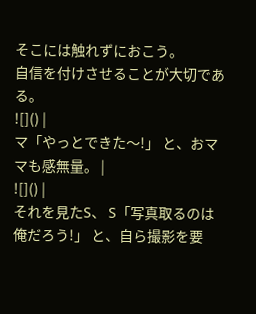そこには触れずにおこう。
自信を付けさせることが大切である。
![]() |
マ「やっとできた〜!」 と、おママも感無量。 |
![]() |
それを見たS、 S「写真取るのは俺だろう!」 と、自ら撮影を要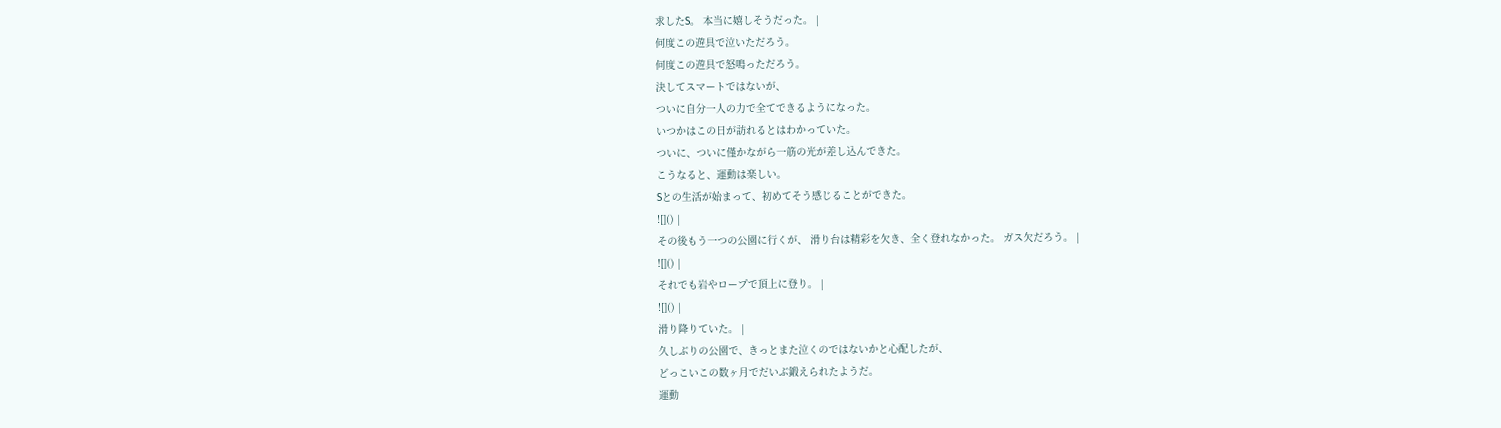求したS。 本当に嬉しそうだった。 |
何度この遊具で泣いただろう。
何度この遊具で怒鳴っただろう。
決してスマートではないが、
ついに自分一人の力で全てできるようになった。
いつかはこの日が訪れるとはわかっていた。
ついに、ついに僅かながら一筋の光が差し込んできた。
こうなると、運動は楽しい。
Sとの生活が始まって、初めてそう感じることができた。
![]() |
その後もう一つの公園に行くが、 滑り台は精彩を欠き、全く登れなかった。 ガス欠だろう。 |
![]() |
それでも岩やロープで頂上に登り。 |
![]() |
滑り降りていた。 |
久しぶりの公園で、きっとまた泣くのではないかと心配したが、
どっこいこの数ヶ月でだいぶ鍛えられたようだ。
運動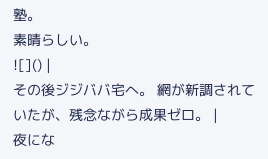塾。
素晴らしい。
![]() |
その後ジジババ宅へ。 網が新調されていたが、残念ながら成果ゼロ。 |
夜にな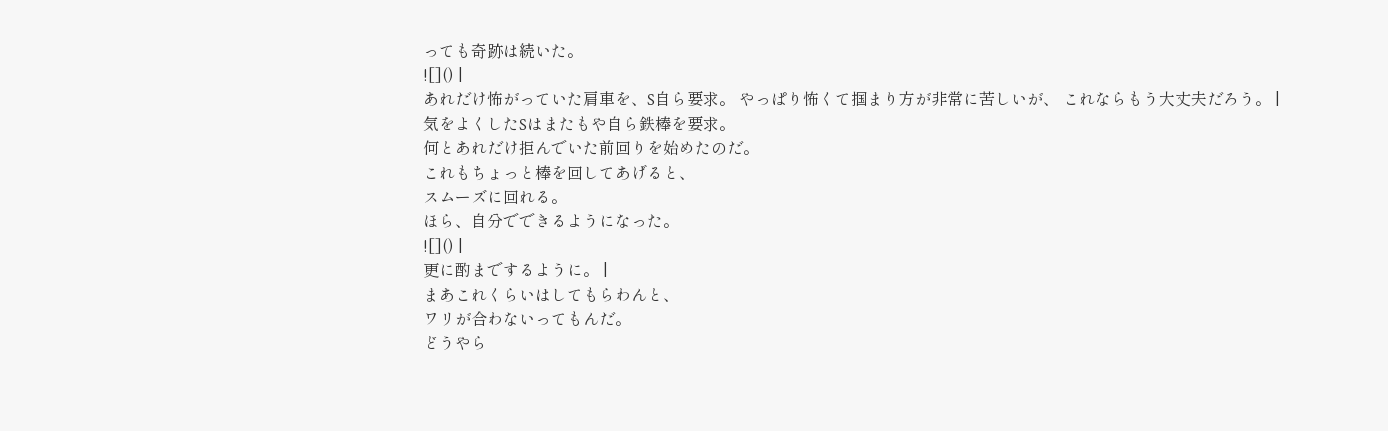っても奇跡は続いた。
![]() |
あれだけ怖がっていた肩車を、S自ら要求。 やっぱり怖くて掴まり方が非常に苦しいが、 これならもう大丈夫だろう。 |
気をよくしたSはまたもや自ら鉄棒を要求。
何とあれだけ拒んでいた前回りを始めたのだ。
これもちょっと棒を回してあげると、
スムーズに回れる。
ほら、自分でできるようになった。
![]() |
更に酌までするように。 |
まあこれくらいはしてもらわんと、
ワリが合わないってもんだ。
どうやら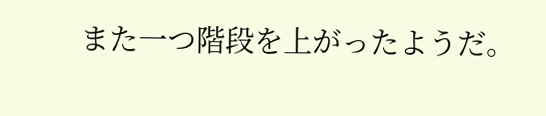また一つ階段を上がったようだ。